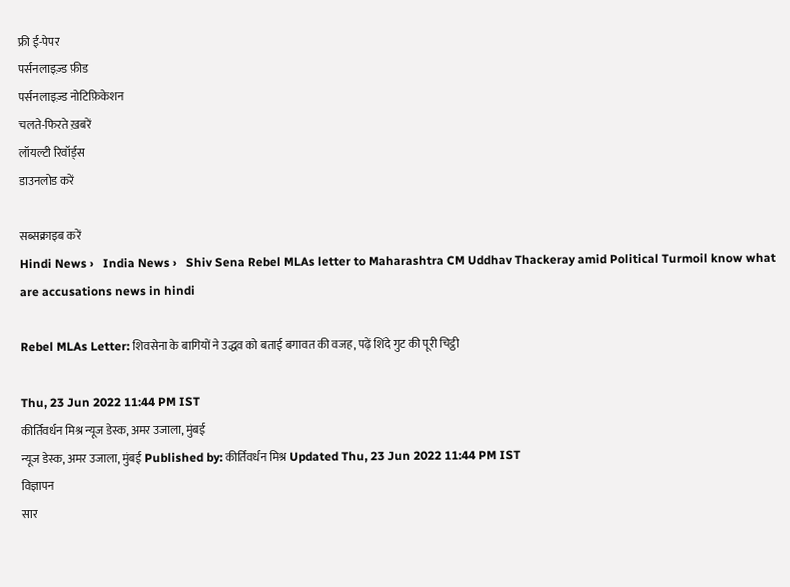फ्री ई-पेपर
पर्सनलाइज़्ड फ़ीड
पर्सनलाइज़्ड नोटिफ़िकेशन
चलते-फिरते ख़बरें
लॉयल्टी रिवॉर्ड्स
डाउनलोड करें

सब्सक्राइब करें
Hindi News ›   India News ›   Shiv Sena Rebel MLAs letter to Maharashtra CM Uddhav Thackeray amid Political Turmoil know what are accusations news in hindi

Rebel MLAs Letter: शिवसेना के बागियों ने उद्धव को बताई बगावत की वजह, पढ़ें शिंदे गुट की पूरी चिट्ठी

Thu, 23 Jun 2022 11:44 PM IST
कीर्तिवर्धन मिश्र न्यूज डेस्क, अमर उजाला, मुंबई
न्यूज डेस्क, अमर उजाला, मुंबई Published by: कीर्तिवर्धन मिश्र Updated Thu, 23 Jun 2022 11:44 PM IST
विज्ञापन
सार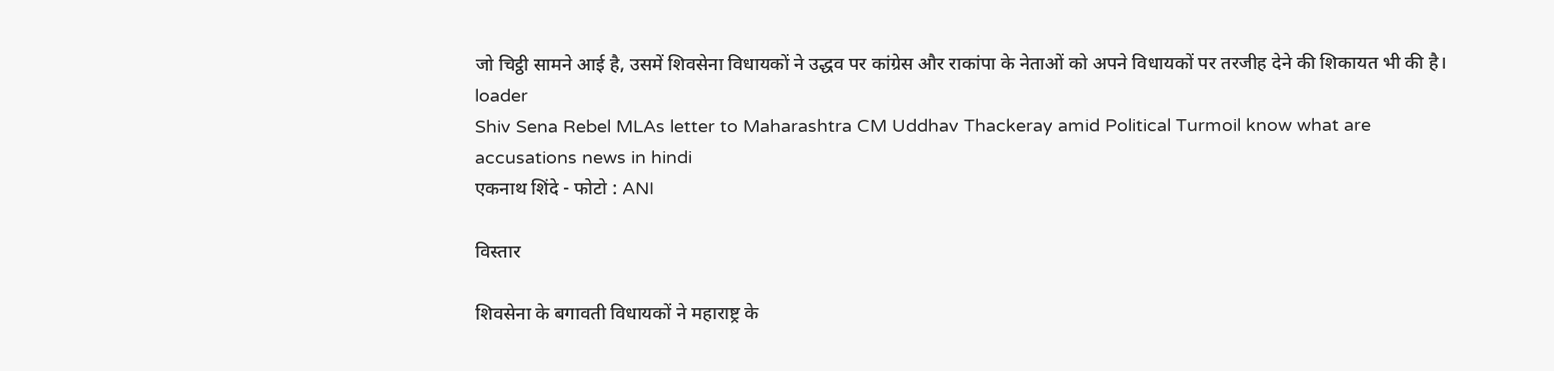जो चिट्ठी सामने आई है, उसमें शिवसेना विधायकों ने उद्धव पर कांग्रेस और राकांपा के नेताओं को अपने विधायकों पर तरजीह देने की शिकायत भी की है।
loader
Shiv Sena Rebel MLAs letter to Maharashtra CM Uddhav Thackeray amid Political Turmoil know what are accusations news in hindi
एकनाथ शिंदे - फोटो : ANI

विस्तार

शिवसेना के बगावती विधायकों ने महाराष्ट्र के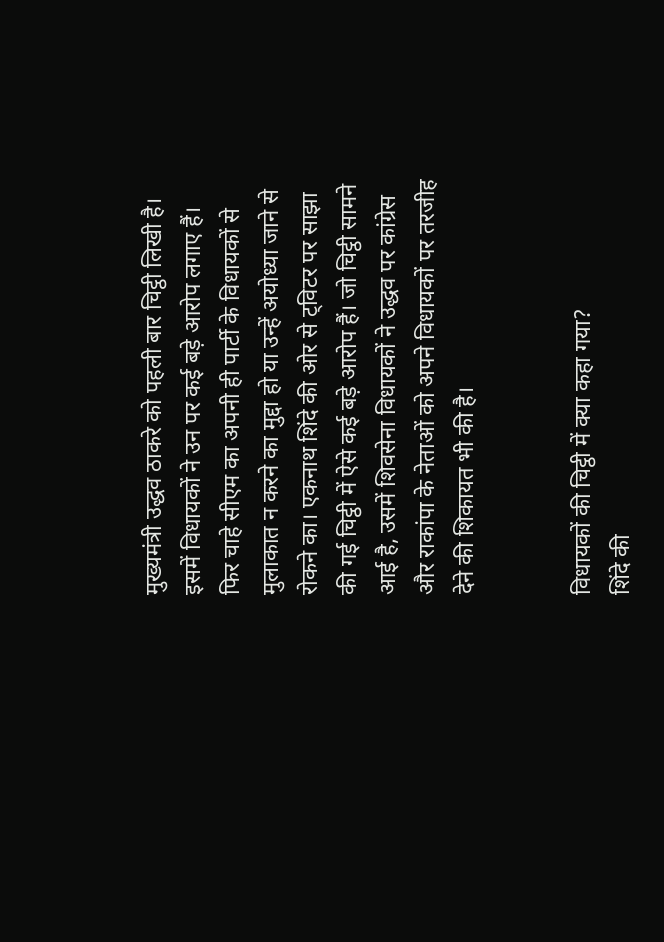मुख्यमंत्री उद्धव ठाकरे को पहली बार चिट्ठी लिखी है। इसमें विधायकों ने उन पर कई बड़े आरोप लगाए हैं। फिर चाहे सीएम का अपनी ही पार्टी के विधायकों से मुलाकात न करने का मुद्दा हो या उन्हें अयोध्या जाने से रोकने का। एकनाथ शिंदे की ओर से ट्विटर पर साझा की गई चिट्ठी में ऐसे कई बड़े आरोप हैं। जो चिट्ठी सामने आई है, उसमें शिवसेना विधायकों ने उद्धव पर कांग्रेस और राकांपा के नेताओं को अपने विधायकों पर तरजीह देने की शिकायत भी की है।


विधायकों की चिट्ठी में क्या कहा गया?
शिंदे की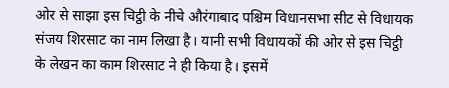ओर से साझा इस चिट्ठी के नीचे औरंगाबाद पश्चिम विधानसभा सीट से विधायक संजय शिरसाट का नाम लिखा है। यानी सभी विधायकों की ओर से इस चिट्ठी के लेखन का काम शिरसाट ने ही किया है। इसमें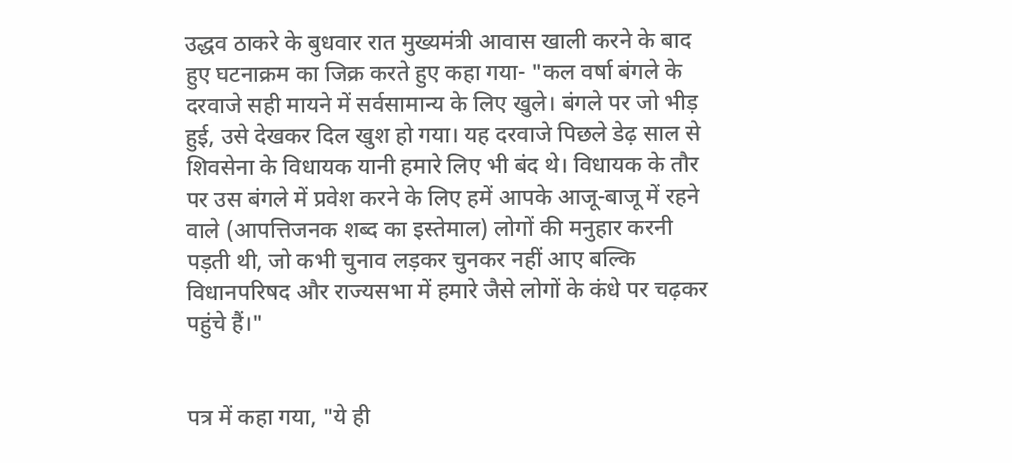उद्धव ठाकरे के बुधवार रात मुख्यमंत्री आवास खाली करने के बाद हुए घटनाक्रम का जिक्र करते हुए कहा गया- "कल वर्षा बंगले के दरवाजे सही मायने में सर्वसामान्य के लिए खुले। बंगले पर जो भीड़ हुई, उसे देखकर दिल खुश हो गया। यह दरवाजे पिछले डेढ़ साल से शिवसेना के विधायक यानी हमारे लिए भी बंद थे। विधायक के तौर पर उस बंगले में प्रवेश करने के लिए हमें आपके आजू-बाजू में रहने वाले (आपत्तिजनक शब्द का इस्तेमाल) लोगों की मनुहार करनी पड़ती थी, जो कभी चुनाव लड़कर चुनकर नहीं आए बल्कि विधानपरिषद और राज्यसभा में हमारे जैसे लोगों के कंधे पर चढ़कर पहुंचे हैं।"


पत्र में कहा गया, "ये ही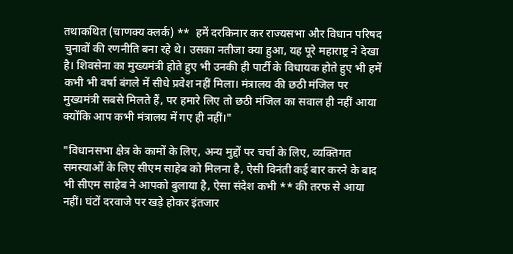तथाकथित (चाणक्य क्लर्क) **  हमें दरकिनार कर राज्यसभा और विधान परिषद चुनावों की रणनीति बना रहे थे। उसका नतीजा क्या हुआ, यह पूरे महाराष्ट्र ने देखा है। शिवसेना का मुख्यमंत्री होते हुए भी उनकी ही पार्टी के विधायक होते हुए भी हमें कभी भी वर्षा बंगले में सीधे प्रवेश नहीं मिला। मंत्रालय की छठी मंजिल पर मुख्यमंत्री सबसे मिलते हैं, पर हमारे लिए तो छठी मंजिल का सवाल ही नहीं आया क्योंकि आप कभी मंत्रालय में गए ही नहीं।"

"विधानसभा क्षेत्र के कामों के लिए, अन्य मुद्दों पर चर्चा के लिए, व्यक्तिगत समस्याओं के लिए सीएम साहेब को मिलना है, ऐसी विनंती कई बार करने के बाद भी सीएम साहेब ने आपको बुलाया है, ऐसा संदेश कभी ** की तरफ से आया नहीं। घंटों दरवाजे पर खड़े होकर इंतजार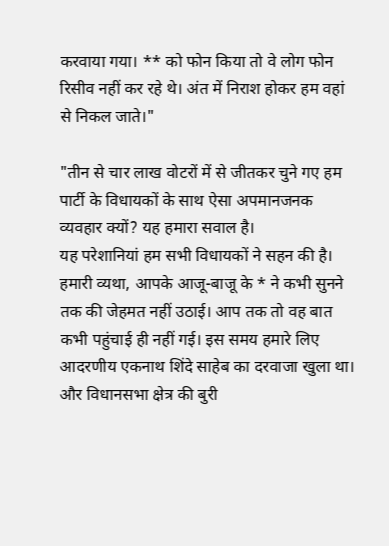करवाया गया। ** को फोन किया तो वे लोग फोन रिसीव नहीं कर रहे थे। अंत में निराश होकर हम वहां से निकल जाते।"

"तीन से चार लाख वोटरों में से जीतकर चुने गए हम पार्टी के विधायकों के साथ ऐसा अपमानजनक व्यवहार क्यों? यह हमारा सवाल है।
यह परेशानियां हम सभी विधायकों ने सहन की है। हमारी व्यथा, आपके आजू-बाजू के * ने कभी सुनने तक की जेहमत नहीं उठाई। आप तक तो वह बात कभी पहुंचाई ही नहीं गई। इस समय हमारे लिए आदरणीय एकनाथ शिंदे साहेब का दरवाजा खुला था। और विधानसभा क्षेत्र की बुरी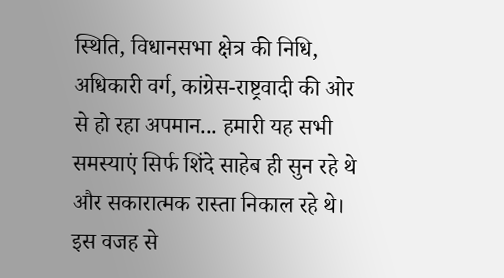स्थिति, विधानसभा क्षेत्र की निधि, अधिकारी वर्ग, कांग्रेस-राष्ट्रवादी की ओर से हो रहा अपमान... हमारी यह सभी समस्याएं सिर्फ शिंदे साहेब ही सुन रहे थे और सकारात्मक रास्ता निकाल रहे थे। इस वजह से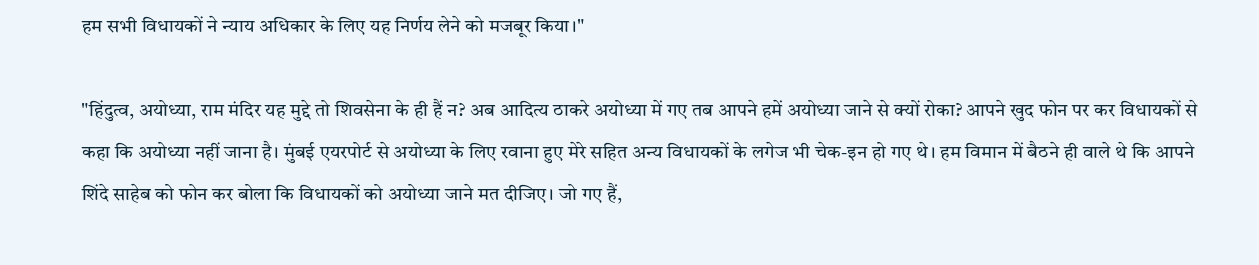हम सभी विधायकों ने न्याय अधिकार के लिए यह निर्णय लेने को मजबूर किया।"

"हिंदुत्व, अयोध्या, राम मंदिर यह मुद्दे तो शिवसेना के ही हैं न? अब आदित्य ठाकरे अयोध्या में गए तब आपने हमें अयोध्या जाने से क्यों रोका? आपने खुद फोन पर कर विधायकों से कहा कि अयोध्या नहीं जाना है। मुंबई एयरपोर्ट से अयोध्या के लिए रवाना हुए मेरे सहित अन्य विधायकों के लगेज भी चेक-इन हो गए थे। हम विमान में बैठने ही वाले थे कि आपने शिंदे साहेब को फोन कर बोला कि विधायकों को अयोध्या जाने मत दीजिए। जो गए हैं,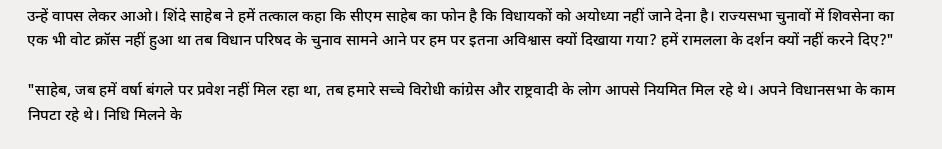उन्हें वापस लेकर आओ। शिंदे साहेब ने हमें तत्काल कहा कि सीएम साहेब का फोन है कि विधायकों को अयोध्या नहीं जाने देना है। राज्यसभा चुनावों में शिवसेना का एक भी वोट क्रॉस नहीं हुआ था तब विधान परिषद के चुनाव सामने आने पर हम पर इतना अविश्वास क्यों दिखाया गया? हमें रामलला के दर्शन क्यों नहीं करने दिए?"

"साहेब, जब हमें वर्षा बंगले पर प्रवेश नहीं मिल रहा था, तब हमारे सच्चे विरोधी कांग्रेस और राष्ट्रवादी के लोग आपसे नियमित मिल रहे थे। अपने विधानसभा के काम निपटा रहे थे। निधि मिलने के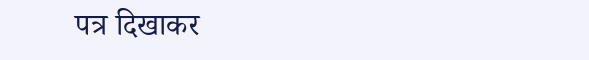पत्र दिखाकर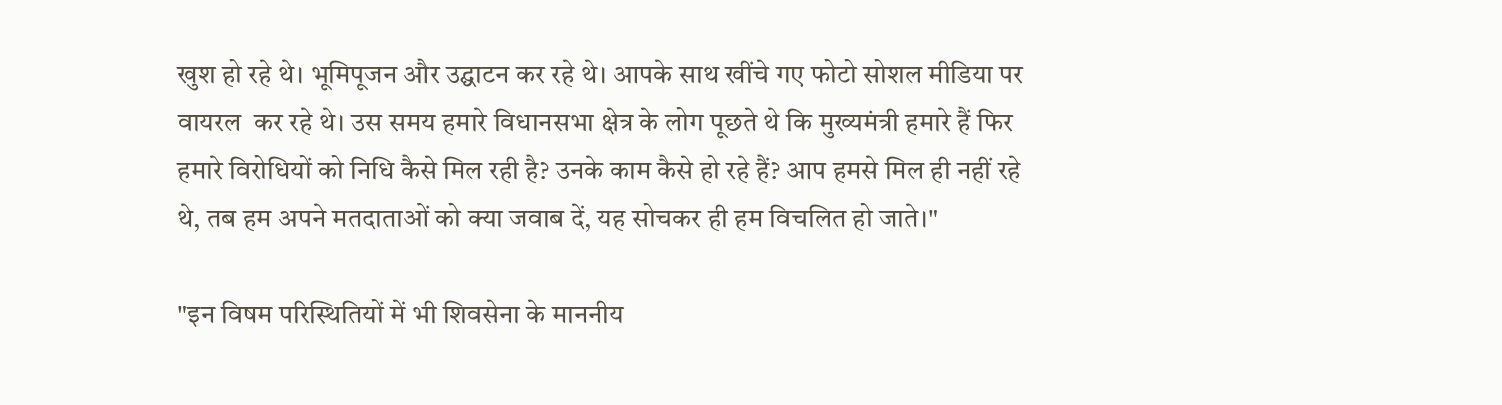खुश हो रहे थे। भूमिपूजन और उद्घाटन कर रहे थे। आपके साथ खींचे गए फोटो सोशल मीडिया पर वायरल  कर रहे थे। उस समय हमारे विधानसभा क्षेत्र के लोग पूछते थे कि मुख्यमंत्री हमारे हैं फिर हमारे विरोधियों को निधि कैसे मिल रही है? उनके काम कैसे हो रहे हैं? आप हमसे मिल ही नहीं रहे थे, तब हम अपने मतदाताओं को क्या जवाब दें, यह सोचकर ही हम विचलित हो जाते।"

"इन विषम परिस्थितियों में भी शिवसेना के माननीय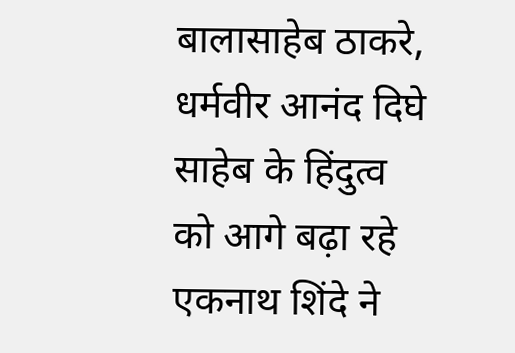बालासाहेब ठाकरे, धर्मवीर आनंद दिघे साहेब के हिंदुत्व को आगे बढ़ा रहे एकनाथ शिंदे ने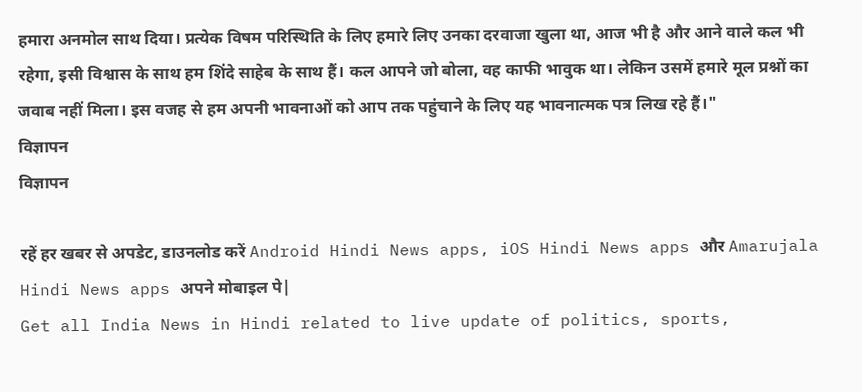हमारा अनमोल साथ दिया। प्रत्येक विषम परिस्थिति के लिए हमारे लिए उनका दरवाजा खुला था, आज भी है और आने वाले कल भी रहेगा, इसी विश्वास के साथ हम शिंदे साहेब के साथ हैं। कल आपने जो बोला, वह काफी भावुक था। लेकिन उसमें हमारे मूल प्रश्नों का जवाब नहीं मिला। इस वजह से हम अपनी भावनाओं को आप तक पहुंचाने के लिए यह भावनात्मक पत्र लिख रहे हैं।"
विज्ञापन
विज्ञापन

रहें हर खबर से अपडेट, डाउनलोड करें Android Hindi News apps, iOS Hindi News apps और Amarujala Hindi News apps अपने मोबाइल पे|
Get all India News in Hindi related to live update of politics, sports,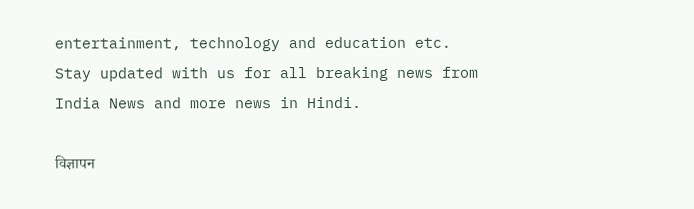entertainment, technology and education etc. Stay updated with us for all breaking news from India News and more news in Hindi.

विज्ञापन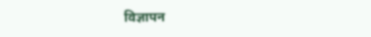विज्ञापन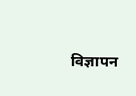विज्ञापन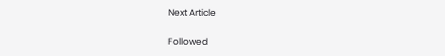Next Article

Followed